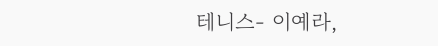테니스- 이예라,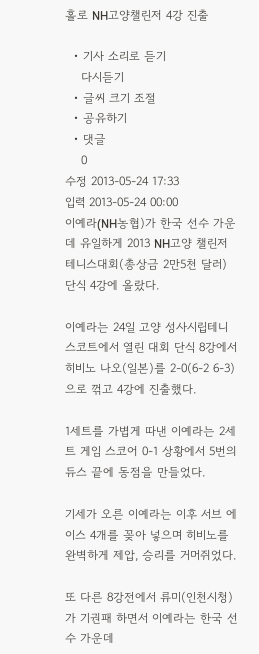홀로 NH고양챌린저 4강 진출

  • 기사 소리로 듣기
    다시듣기
  • 글씨 크기 조절
  • 공유하기
  • 댓글
    0
수정 2013-05-24 17:33
입력 2013-05-24 00:00
이예라(NH농협)가 한국 선수 가운데 유일하게 2013 NH고양 챌린저 테니스대회(총상금 2만5천 달러) 단식 4강에 올랐다.

이예라는 24일 고양 성사시립테니스코트에서 열린 대회 단식 8강에서 히비노 나오(일본)를 2-0(6-2 6-3)으로 꺾고 4강에 진출했다.

1세트를 가볍게 따낸 이예라는 2세트 게임 스코어 0-1 상황에서 5번의 듀스 끝에 동점을 만들었다.

기세가 오른 이예라는 이후 서브 에이스 4개를 꽂아 넣으며 히비노를 완벽하게 제압, 승리를 거머쥐었다.

또 다른 8강전에서 류미(인천시청)가 기권패 하면서 이예라는 한국 선수 가운데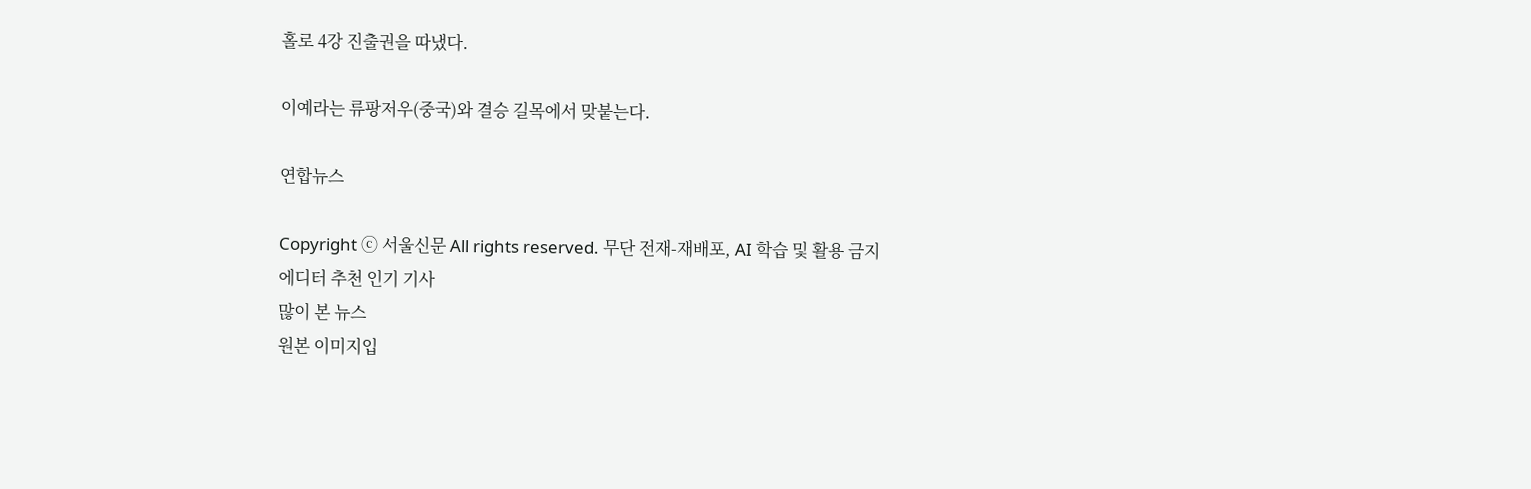홀로 4강 진출권을 따냈다.

이예라는 류팡저우(중국)와 결승 길목에서 맞붙는다.

연합뉴스

Copyright ⓒ 서울신문 All rights reserved. 무단 전재-재배포, AI 학습 및 활용 금지
에디터 추천 인기 기사
많이 본 뉴스
원본 이미지입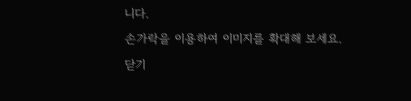니다.
손가락을 이용하여 이미지를 확대해 보세요.
닫기